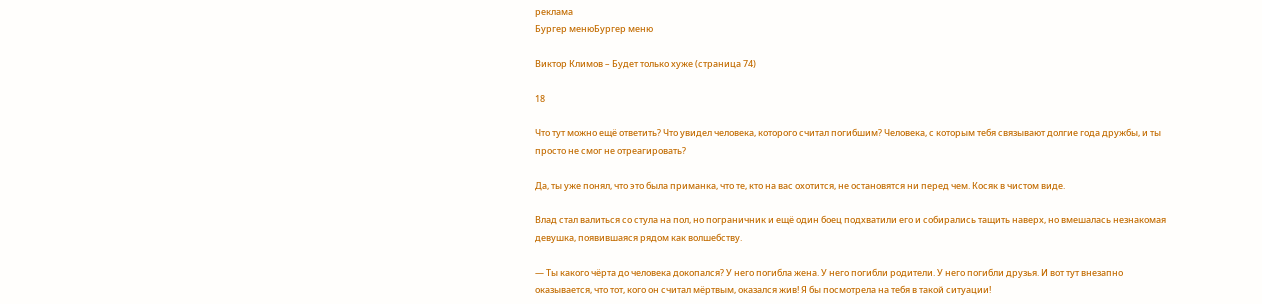реклама
Бургер менюБургер меню

Виктор Климов – Будет только хуже (страница 74)

18

Что тут можно ещё ответить? Что увидел человека, которого считал погибшим? Человека, с которым тебя связывают долгие года дружбы, и ты просто не смог не отреагировать?

Да, ты уже понял, что это была приманка, что те, кто на вас охотится, не остановятся ни перед чем. Косяк в чистом виде.

Влад стал валиться со стула на пол, но пограничник и ещё один боец подхватили его и собирались тащить наверх, но вмешалась незнакомая девушка, появившаяся рядом как волшебству.

— Ты какого чёрта до человека докопался? У него погибла жена. У него погибли родители. У него погибли друзья. И вот тут внезапно оказывается, что тот, кого он считал мёртвым, оказался жив! Я бы посмотрела на тебя в такой ситуации!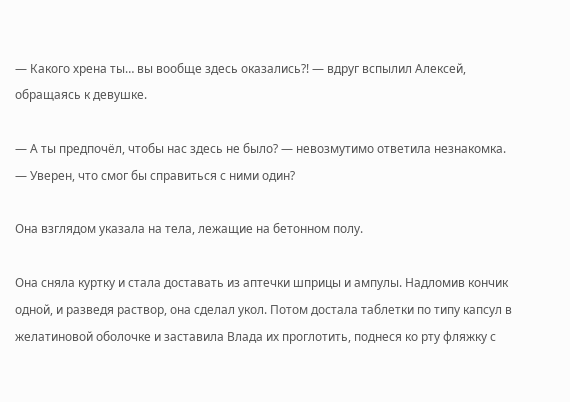— Какого хрена ты… вы вообще здесь оказались?! — вдруг вспылил Алексей, обращаясь к девушке.

— А ты предпочёл, чтобы нас здесь не было? — невозмутимо ответила незнакомка. — Уверен, что смог бы справиться с ними один?

Она взглядом указала на тела, лежащие на бетонном полу.

Она сняла куртку и стала доставать из аптечки шприцы и ампулы. Надломив кончик одной, и разведя раствор, она сделал укол. Потом достала таблетки по типу капсул в желатиновой оболочке и заставила Влада их проглотить, поднеся ко рту фляжку с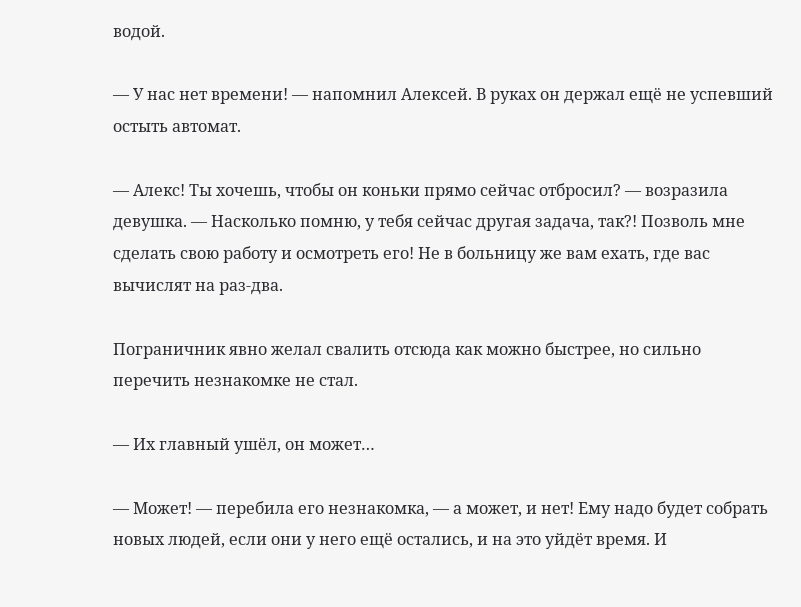водой.

— У нас нет времени! — напомнил Алексей. В руках он держал ещё не успевший остыть автомат.

— Алекс! Ты хочешь, чтобы он коньки прямо сейчас отбросил? — возразила девушка. — Насколько помню, у тебя сейчас другая задача, так?! Позволь мне сделать свою работу и осмотреть его! Не в больницу же вам ехать, где вас вычислят на раз-два.

Пограничник явно желал свалить отсюда как можно быстрее, но сильно перечить незнакомке не стал.

— Их главный ушёл, он может…

— Может! — перебила его незнакомка, — а может, и нет! Ему надо будет собрать новых людей, если они у него ещё остались, и на это уйдёт время. И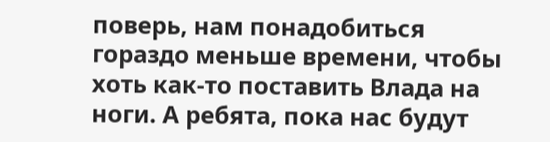поверь, нам понадобиться гораздо меньше времени, чтобы хоть как-то поставить Влада на ноги. А ребята, пока нас будут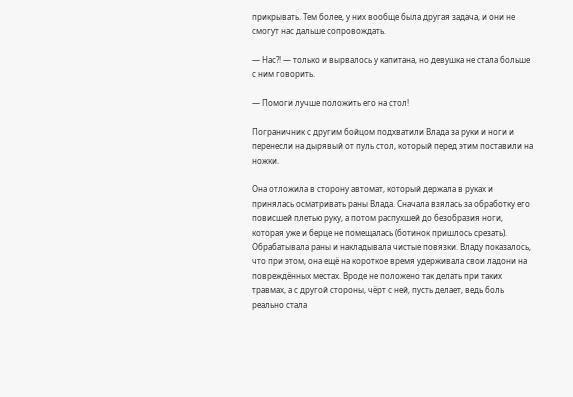прикрывать. Тем более, у них вообще была другая задача, и они не смогут нас дальше сопровождать.

— Нас?! — только и вырвалось у капитана, но девушка не стала больше с ним говорить.

— Помоги лучше положить его на стол!

Пограничник с другим бойцом подхватили Влада за руки и ноги и перенесли на дырявый от пуль стол, который перед этим поставили на ножки.

Она отложила в сторону автомат, который держала в руках и принялась осматривать раны Влада. Сначала взялась за обработку его повисшей плетью руку, а потом распухшей до безобразия ноги, которая уже и берце не помещалась (ботинок пришлось срезать). Обрабатывала раны и накладывала чистые повязки. Владу показалось, что при этом, она ещё на короткое время удерживала свои ладони на повреждённых местах. Вроде не положено так делать при таких травмах, а с другой стороны, чёрт с ней, пусть делает, ведь боль реально стала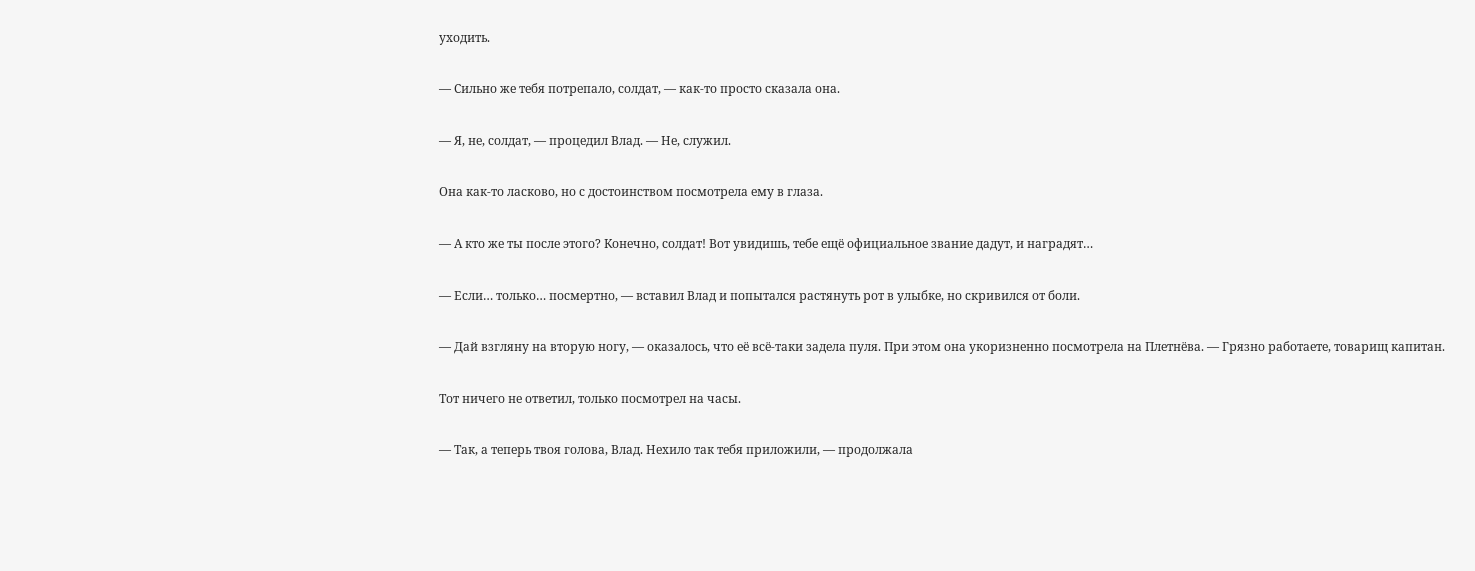уходить.

— Сильно же тебя потрепало, солдат, — как-то просто сказала она.

— Я, не, солдат, — процедил Влад. — Не, служил.

Она как-то ласково, но с достоинством посмотрела ему в глаза.

— А кто же ты после этого? Конечно, солдат! Вот увидишь, тебе ещё официальное звание дадут, и наградят…

— Если… только… посмертно, — вставил Влад и попытался растянуть рот в улыбке, но скривился от боли.

— Дай взгляну на вторую ногу, — оказалось, что её всё-таки задела пуля. При этом она укоризненно посмотрела на Плетнёва. — Грязно работаете, товарищ капитан.

Тот ничего не ответил, только посмотрел на часы.

— Так, а теперь твоя голова, Влад. Нехило так тебя приложили, — продолжала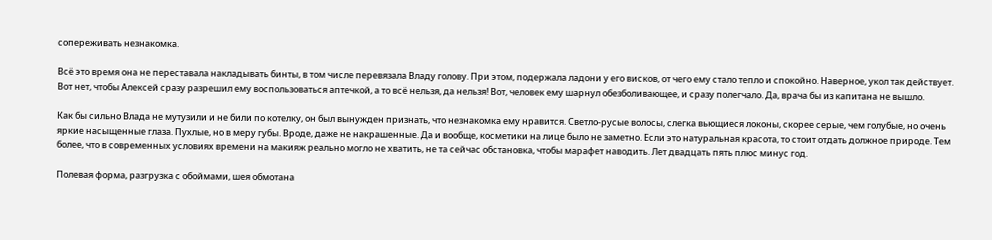сопереживать незнакомка.

Всё это время она не переставала накладывать бинты, в том числе перевязала Владу голову. При этом, подержала ладони у его висков, от чего ему стало тепло и спокойно. Наверное, укол так действует. Вот нет, чтобы Алексей сразу разрешил ему воспользоваться аптечкой, а то всё нельзя, да нельзя! Вот, человек ему шарнул обезболивающее, и сразу полегчало. Да, врача бы из капитана не вышло.

Как бы сильно Влада не мутузили и не били по котелку, он был вынужден признать, что незнакомка ему нравится. Светло-русые волосы, слегка вьющиеся локоны, скорее серые, чем голубые, но очень яркие насыщенные глаза. Пухлые, но в меру губы. Вроде, даже не накрашенные. Да и вообще, косметики на лице было не заметно. Если это натуральная красота, то стоит отдать должное природе. Тем более, что в современных условиях времени на макияж реально могло не хватить, не та сейчас обстановка, чтобы марафет наводить. Лет двадцать пять плюс минус год.

Полевая форма, разгрузка с обоймами, шея обмотана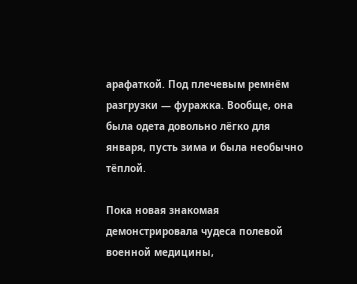арафаткой. Под плечевым ремнём разгрузки — фуражка. Вообще, она была одета довольно лёгко для января, пусть зима и была необычно тёплой.

Пока новая знакомая демонстрировала чудеса полевой военной медицины,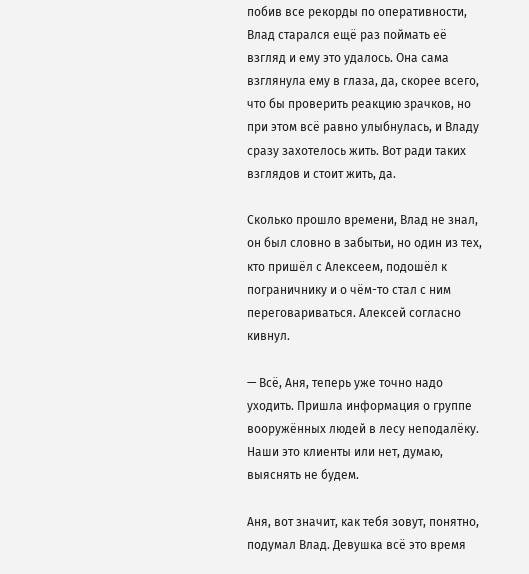побив все рекорды по оперативности, Влад старался ещё раз поймать её взгляд и ему это удалось. Она сама взглянула ему в глаза, да, скорее всего, что бы проверить реакцию зрачков, но при этом всё равно улыбнулась, и Владу сразу захотелось жить. Вот ради таких взглядов и стоит жить, да.

Сколько прошло времени, Влад не знал, он был словно в забытьи, но один из тех, кто пришёл с Алексеем, подошёл к пограничнику и о чём-то стал с ним переговариваться. Алексей согласно кивнул.

— Всё, Аня, теперь уже точно надо уходить. Пришла информация о группе вооружённых людей в лесу неподалёку. Наши это клиенты или нет, думаю, выяснять не будем.

Аня, вот значит, как тебя зовут, понятно, подумал Влад. Девушка всё это время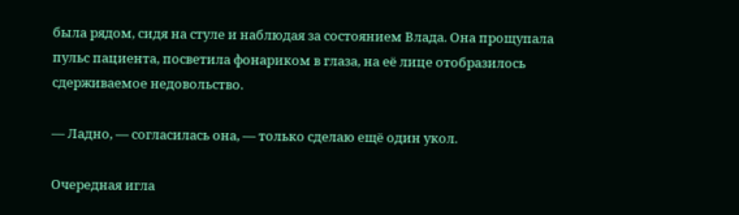была рядом, сидя на стуле и наблюдая за состоянием Влада. Она прощупала пульс пациента, посветила фонариком в глаза, на её лице отобразилось сдерживаемое недовольство.

— Ладно, — согласилась она, — только сделаю ещё один укол.

Очередная игла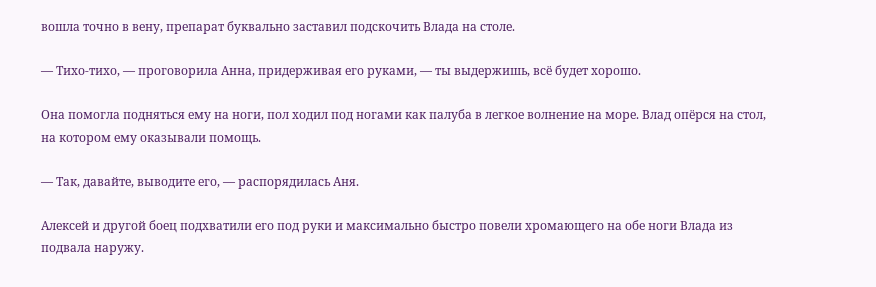вошла точно в вену, препарат буквально заставил подскочить Влада на столе.

— Тихо-тихо, — проговорила Анна, придерживая его руками, — ты выдержишь, всё будет хорошо.

Она помогла подняться ему на ноги, пол ходил под ногами как палуба в легкое волнение на море. Влад опёрся на стол, на котором ему оказывали помощь.

— Так, давайте, выводите его, — распорядилась Аня.

Алексей и другой боец подхватили его под руки и максимально быстро повели хромающего на обе ноги Влада из подвала наружу.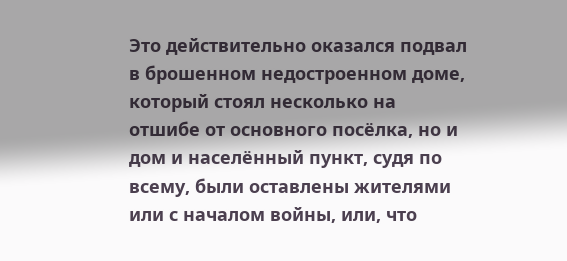Это действительно оказался подвал в брошенном недостроенном доме, который стоял несколько на отшибе от основного посёлка, но и дом и населённый пункт, судя по всему, были оставлены жителями или с началом войны, или, что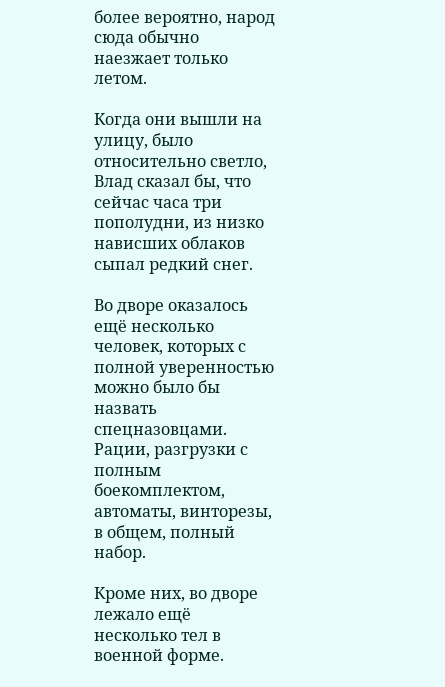более вероятно, народ сюда обычно наезжает только летом.

Когда они вышли на улицу, было относительно светло, Влад сказал бы, что сейчас часа три пополудни, из низко нависших облаков сыпал редкий снег.

Во дворе оказалось ещё несколько человек, которых с полной уверенностью можно было бы назвать спецназовцами. Рации, разгрузки с полным боекомплектом, автоматы, винторезы, в общем, полный набор.

Кроме них, во дворе лежало ещё несколько тел в военной форме.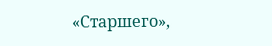«Старшего»,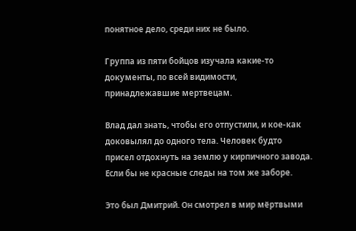понятное дело, среди них не было.

Группа из пяти бойцов изучала какие-то документы, по всей видимости, принадлежавшие мертвецам.

Влад дал знать, чтобы его отпустили, и кое-как доковылял до одного тела. Человек будто присел отдохнуть на землю у кирпичного завода. Если бы не красные следы на том же заборе.

Это был Дмитрий. Он смотрел в мир мёртвыми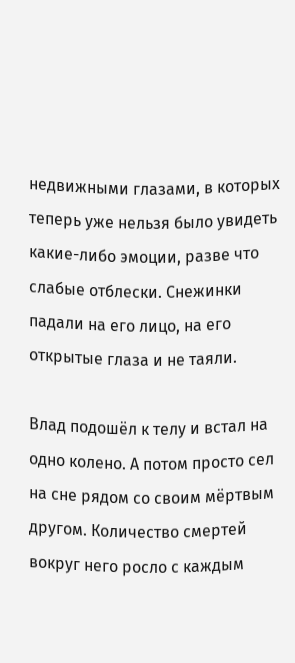недвижными глазами, в которых теперь уже нельзя было увидеть какие-либо эмоции, разве что слабые отблески. Снежинки падали на его лицо, на его открытые глаза и не таяли.

Влад подошёл к телу и встал на одно колено. А потом просто сел на сне рядом со своим мёртвым другом. Количество смертей вокруг него росло с каждым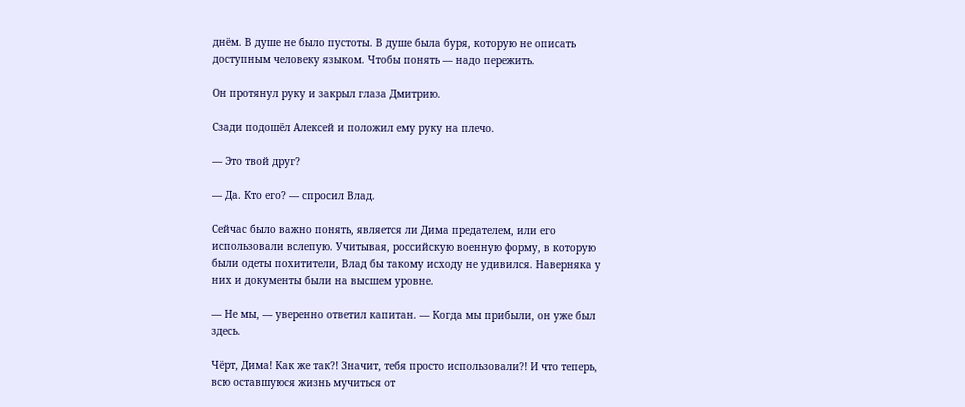днём. В душе не было пустоты. В душе была буря, которую не описать доступным человеку языком. Чтобы понять — надо пережить.

Он протянул руку и закрыл глаза Дмитрию.

Сзади подошёл Алексей и положил ему руку на плечо.

— Это твой друг?

— Да. Кто его? — спросил Влад.

Сейчас было важно понять, является ли Дима предателем, или его использовали вслепую. Учитывая, российскую военную форму, в которую были одеты похитители, Влад бы такому исходу не удивился. Наверняка у них и документы были на высшем уровне.

— Не мы, — уверенно ответил капитан. — Когда мы прибыли, он уже был здесь.

Чёрт, Дима! Как же так?! Значит, тебя просто использовали?! И что теперь, всю оставшуюся жизнь мучиться от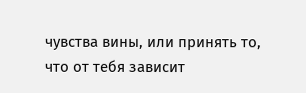чувства вины, или принять то, что от тебя зависит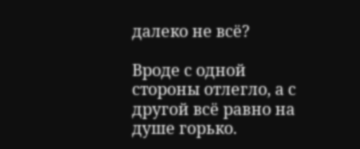далеко не всё?

Вроде с одной стороны отлегло, а с другой всё равно на душе горько.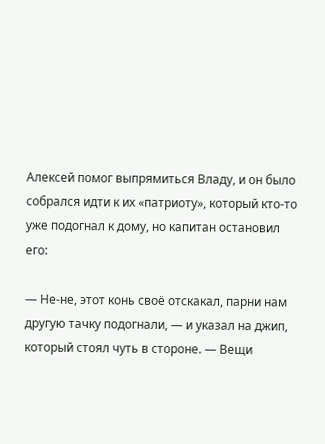Алексей помог выпрямиться Владу, и он было собрался идти к их «патриоту», который кто-то уже подогнал к дому, но капитан остановил его:

— Не-не, этот конь своё отскакал, парни нам другую тачку подогнали, — и указал на джип, который стоял чуть в стороне. — Вещи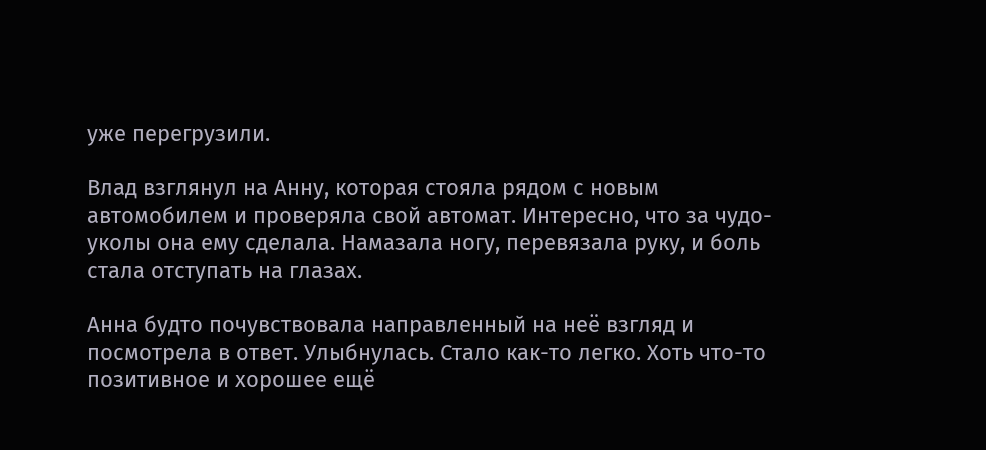уже перегрузили.

Влад взглянул на Анну, которая стояла рядом с новым автомобилем и проверяла свой автомат. Интересно, что за чудо-уколы она ему сделала. Намазала ногу, перевязала руку, и боль стала отступать на глазах.

Анна будто почувствовала направленный на неё взгляд и посмотрела в ответ. Улыбнулась. Стало как-то легко. Хоть что-то позитивное и хорошее ещё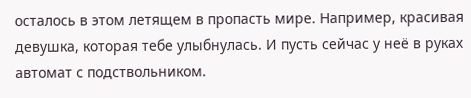осталось в этом летящем в пропасть мире. Например, красивая девушка, которая тебе улыбнулась. И пусть сейчас у неё в руках автомат с подствольником.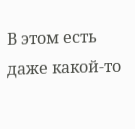В этом есть даже какой-то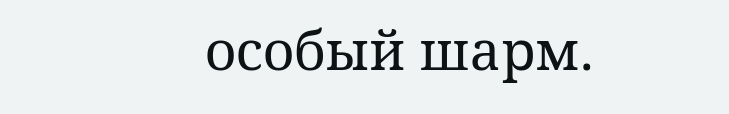особый шарм.